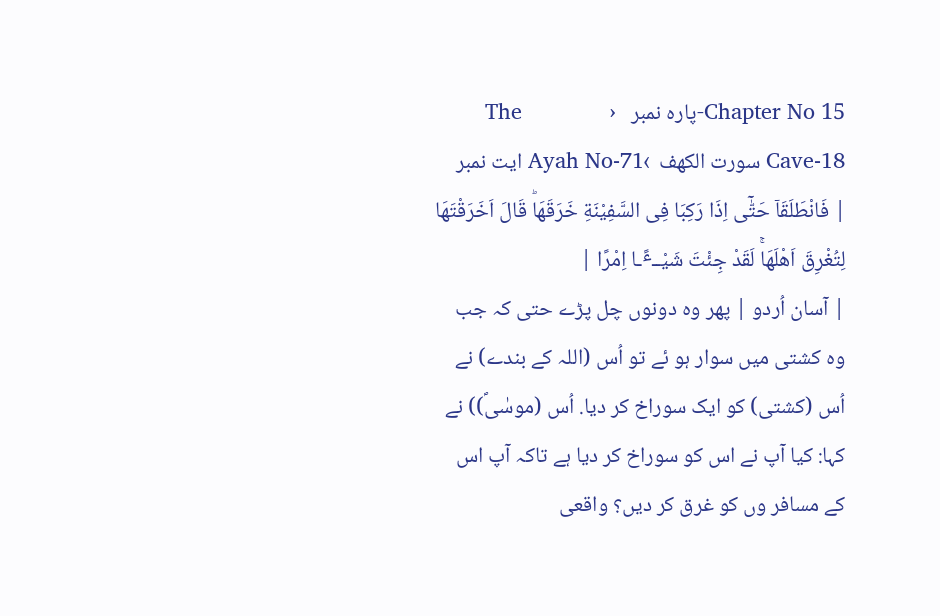Chapter No 15-پارہ نمبر   ‹                  The Cave-18 سورت الکھف  ›Ayah No-71 ایت نمبر
| فَانْطَلَقَاٙ حَتّٰۤى اِذَا رَكِبَا فِی السَّفِیْنَةِ خَرَقَهَاؕ قَالَ اَخَرَقْتَهَا لِتُغْرِقَ اَهْلَهَاۚ لَقَدْ جِئْتَ شَیْــٴًـا اِمْرًا |
| آسان اُردو | پھر وہ دونوں چل پڑے حتی کہ جب وہ کشتی میں سوار ہو ئے تو اُس (اللہ کے بندے) نے اُس (کشتی) کو ایک سوراخ کر دیا. اُس (موسٰیؐ)) نے کہا: کیا آپ نے اس کو سوراخ کر دیا ہے تاکہ آپ اس کے مسافر وں کو غرق کر دیں؟ واقعی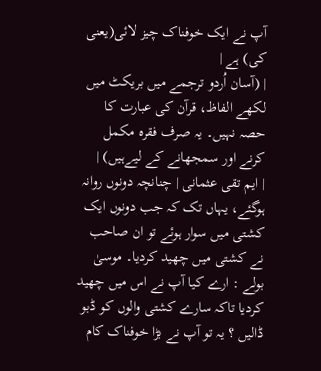آپ نے ایک خوفناک چیز لائی(یعنی کی) ہے |
| (آسان اُردو ترجمے میں بریکٹ میں لکھے الفاظ، قرآن کی عبارت کا حصہ نہیں۔ یہ صرف فقرہ مکمل کرنے اور سمجھانے کے لیےہیں) |
| ایم تقی عثمانی | چنانچہ دونوں روانہ ہوگئے، یہاں تک کہ جب دونوں ایک کشتی میں سوار ہوئے تو ان صاحب نے کشتی میں چھید کردیا۔ موسیٰ بولے : ارے کیا آپ نے اس میں چھید کردیا تاکہ سارے کشتی والوں کو ڈبو ڈالیں ؟ یہ تو آپ نے بڑا خوفناک کام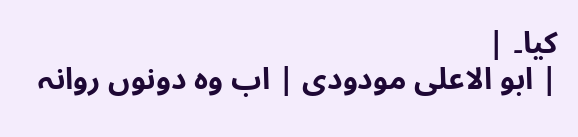کیا۔ |
| ابو الاعلی مودودی | اب وہ دونوں روانہ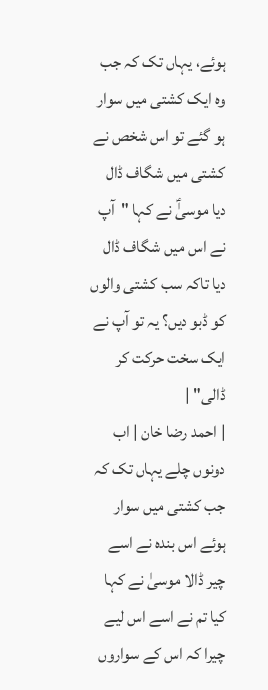ہوئے، یہاں تک کہ جب وہ ایک کشتی میں سوار ہو گئے تو اس شخص نے کشتی میں شگاف ڈال دیا موسیٰؑ نے کہا "آپ نے اس میں شگاف ڈال دیا تاکہ سب کشتی والوں کو ڈبو دیں؟ یہ تو آپ نے ایک سخت حرکت کر ڈالی" |
| احمد رضا خان | اب دونوں چلے یہاں تک کہ جب کشتی میں سوار ہوئے اس بندہ نے اسے چیر ڈالا موسیٰ نے کہا کیا تم نے اسے اس لیے چیرا کہ اس کے سواروں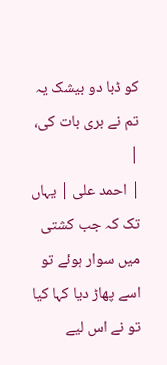کو ڈبا دو بیشک یہ تم نے بری بات کی، |
| احمد علی | یہاں تک کہ جب کشتی میں سوار ہوئے تو اسے پھاڑ دیا کہا کیا تو نے اس لیے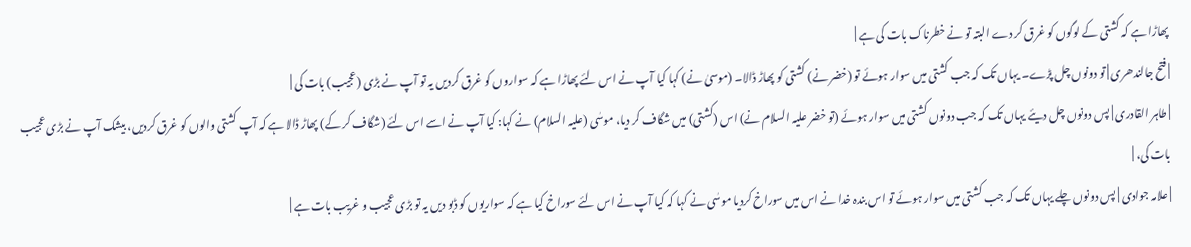پھاڑا ہے کہ کشتی کے لوگوں کو غرق کر دے البتہ تو نے خطرناک بات کی ہے |
| فتح جالندھری | تو دونوں چل پڑے۔ یہاں تک کہ جب کشتی میں سوار ہوئے تو (خضر نے) کشتی کو پھاڑ ڈالا۔ (موسیٰ نے) کہا کیا آپ نے اس لئے پھاڑا ہے کہ سواروں کو غرق کردیں یہ تو آپ نے بڑی (عجیب) بات کی |
| طاہر القادری | پس دونوں چل دیئے یہاں تک کہ جب دونوں کشتی میں سوار ہوئے (تو خضر علیہ السلام نے) اس (کشتی) میں شگاف کر دیا، موسٰی (علیہ السلام) نے کہا: کیا آپ نے اسے اس لئے (شگاف کر کے) پھاڑ ڈالا ہے کہ آپ کشتی والوں کو غرق کردیں، بیشک آپ نے بڑی عجیب بات کی، |
| علامہ جوادی | پس دونوں چلے یہاں تک کہ جب کشتی میں سوار ہوئے تو اس بندہ خدا نے اس میں سوراخ کردیا موسٰی نے کہا کہ کیا آپ نے اس لئے سوراخ کیا ہے کہ سواریوں کو ڈبو دیں یہ تو بڑی عجیب و غریب بات ہے |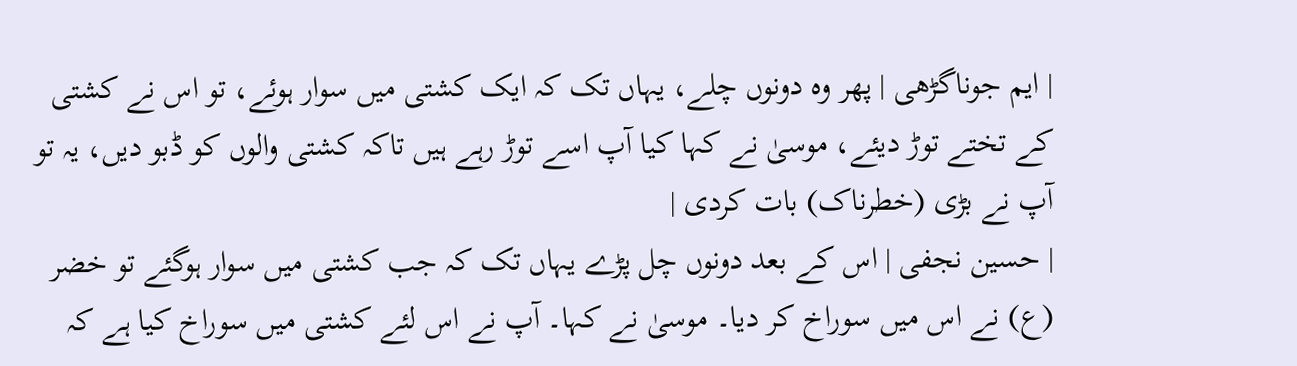| ایم جوناگڑھی | پھر وه دونوں چلے، یہاں تک کہ ایک کشتی میں سوار ہوئے، تو اس نے کشتی کے تختے توڑ دیئے، موسیٰ نے کہا کیا آپ اسے توڑ رہے ہیں تاکہ کشتی والوں کو ڈبو دیں، یہ تو آپ نے بڑی (خطرناک) بات کردی |
| حسین نجفی | اس کے بعد دونوں چل پڑے یہاں تک کہ جب کشتی میں سوار ہوگئے تو خضر (ع) نے اس میں سوراخ کر دیا۔ موسیٰ نے کہا۔ آپ نے اس لئے کشتی میں سوراخ کیا ہے کہ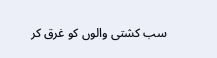سب کشتی والوں کو غرق کر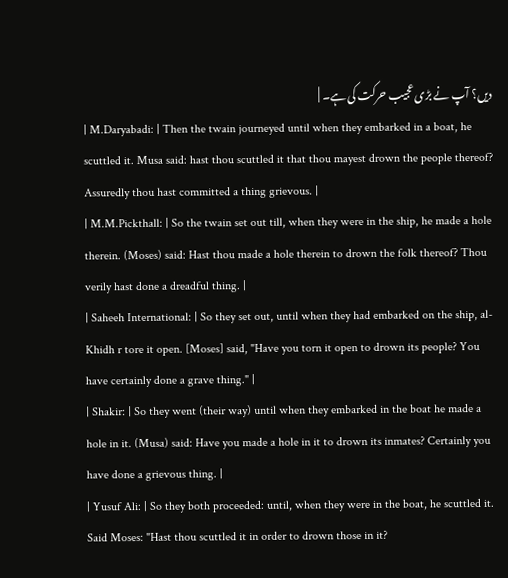دیں؟ آپ نے بڑی عجیب حرکت کی ہے۔ |
| M.Daryabadi: | Then the twain journeyed until when they embarked in a boat, he scuttled it. Musa said: hast thou scuttled it that thou mayest drown the people thereof? Assuredly thou hast committed a thing grievous. |
| M.M.Pickthall: | So the twain set out till, when they were in the ship, he made a hole therein. (Moses) said: Hast thou made a hole therein to drown the folk thereof? Thou verily hast done a dreadful thing. |
| Saheeh International: | So they set out, until when they had embarked on the ship, al-Khidh r tore it open. [Moses] said, "Have you torn it open to drown its people? You have certainly done a grave thing." |
| Shakir: | So they went (their way) until when they embarked in the boat he made a hole in it. (Musa) said: Have you made a hole in it to drown its inmates? Certainly you have done a grievous thing. |
| Yusuf Ali: | So they both proceeded: until, when they were in the boat, he scuttled it. Said Moses: "Hast thou scuttled it in order to drown those in it?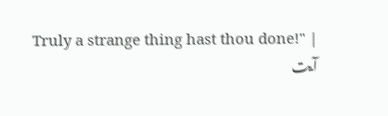Truly a strange thing hast thou done!" |
آیت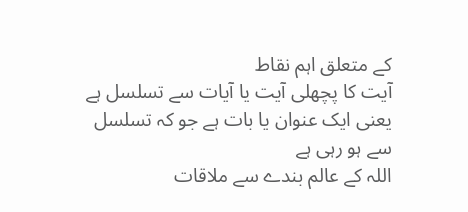کے متعلق اہم نقاط
آیت کا پچھلی آیت یا آیات سے تسلسل ہے یعنی ایک عنوان یا بات ہے جو کہ تسلسل سے ہو رہی ہے
اللہ کے عالم بندے سے ملاقات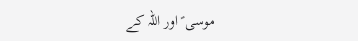موسی ؑ اور اللہ کے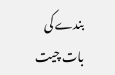بندے کی بات چیت